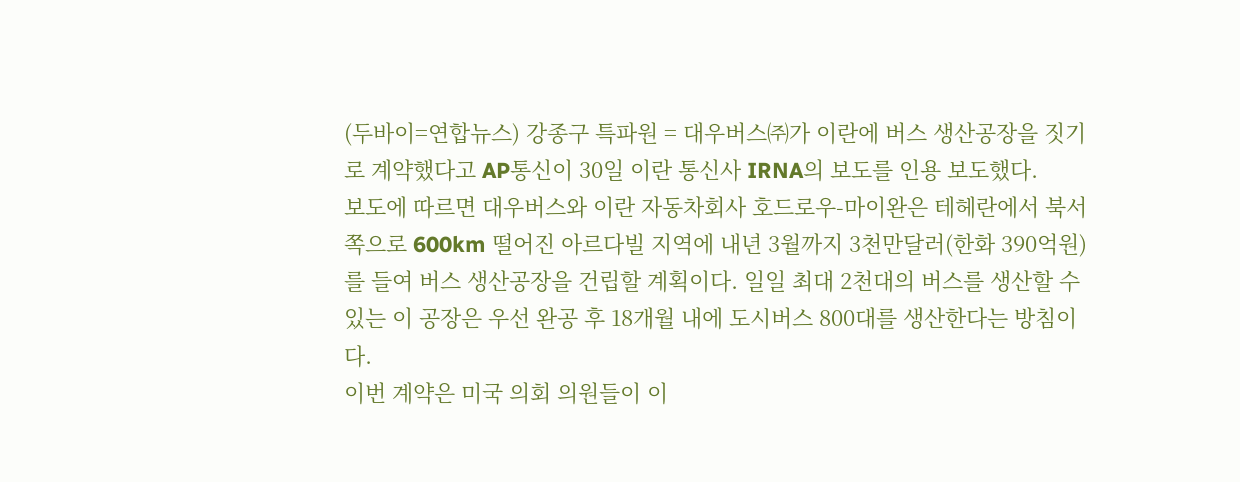(두바이=연합뉴스) 강종구 특파원 = 대우버스㈜가 이란에 버스 생산공장을 짓기로 계약했다고 AP통신이 30일 이란 통신사 IRNA의 보도를 인용 보도했다.
보도에 따르면 대우버스와 이란 자동차회사 호드로우-마이완은 테헤란에서 북서쪽으로 600km 떨어진 아르다빌 지역에 내년 3월까지 3천만달러(한화 390억원)를 들여 버스 생산공장을 건립할 계획이다. 일일 최대 2천대의 버스를 생산할 수 있는 이 공장은 우선 완공 후 18개월 내에 도시버스 800대를 생산한다는 방침이다.
이번 계약은 미국 의회 의원들이 이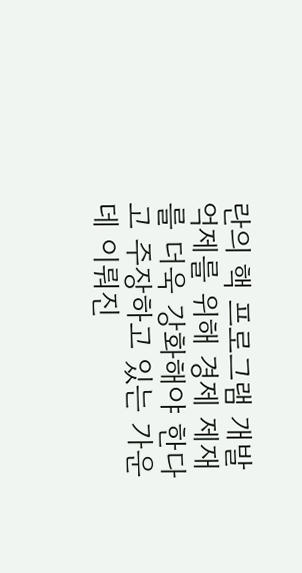란의 핵 프로그램 개발 억제를 위해 경제 제재를 더욱 강화해야 한다고 주장하고 있는 가운데 이뤄진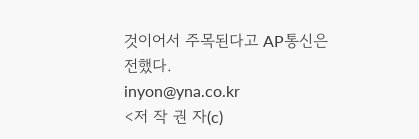것이어서 주목된다고 AP통신은 전했다.
inyon@yna.co.kr
<저 작 권 자(c)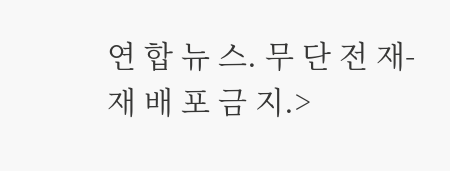연 합 뉴 스. 무 단 전 재-재 배 포 금 지.>